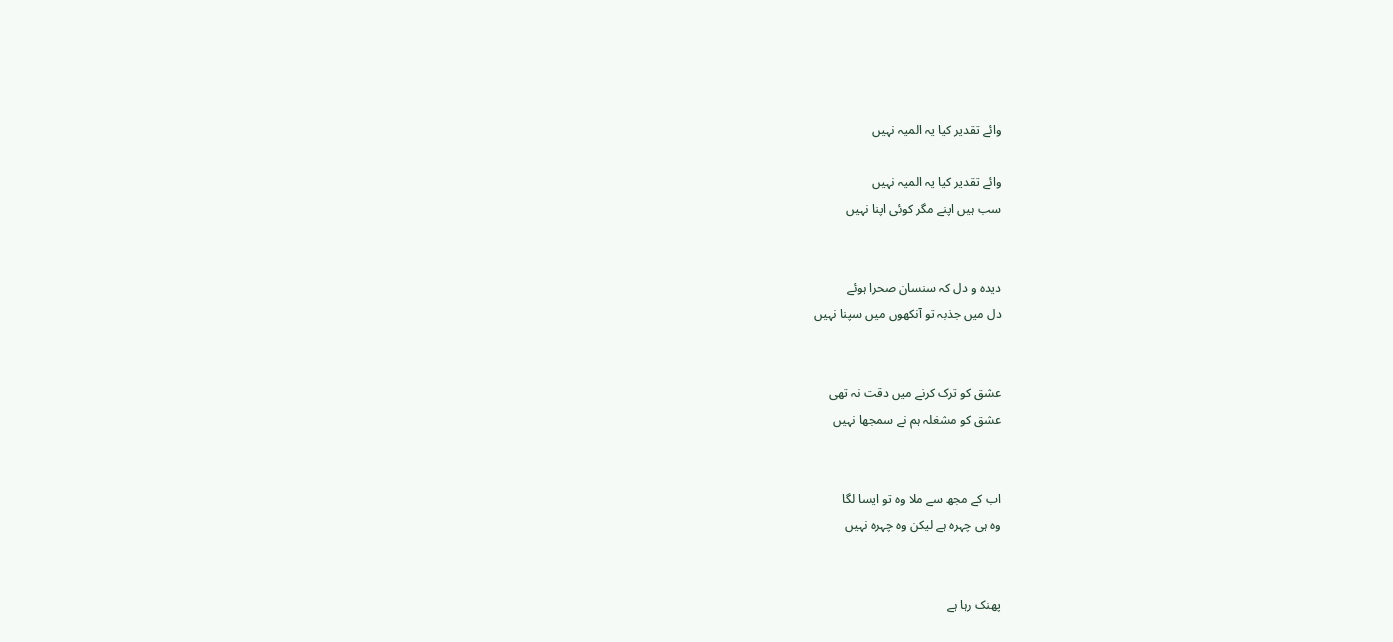وائے تقدیر کیا یہ المیہ نہیں

وائے تقدیر کیا یہ المیہ نہیں
سب ہیں اپنے مگر کوئی اپنا نہیں


دیدہ و دل کہ سنسان صحرا ہوئے
دل میں جذبہ تو آنکھوں میں سپنا نہیں


عشق کو ترک کرنے میں دقت نہ تھی
عشق کو مشغلہ ہم نے سمجھا نہیں


اب کے مجھ سے ملا وہ تو ایسا لگا
وہ ہی چہرہ ہے لیکن وہ چہرہ نہیں


پھنک رہا ہے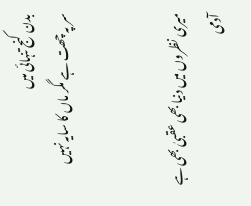بدن کنج تنہائی میں
سر پہ چھت ہے مگر ماں کا سایہ نہیں


میری نظروں میں دنیا بھی عقبیٰ بھی ہے
آدمی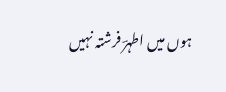ہوں میں اطہرؔ فرشتہ نہیں